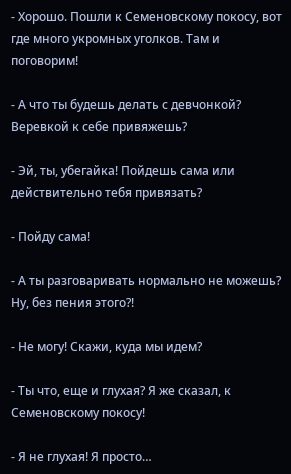- Хорошо. Пошли к Семеновскому покосу, вот где много укромных уголков. Там и поговорим!

- А что ты будешь делать с девчонкой? Веревкой к себе привяжешь?

- Эй, ты, убегайка! Пойдешь сама или действительно тебя привязать?

- Пойду сама!

- А ты разговаривать нормально не можешь? Ну, без пения этого?!

- Не могу! Скажи, куда мы идем?

- Ты что, еще и глухая? Я же сказал, к Семеновскому покосу!

- Я не глухая! Я просто…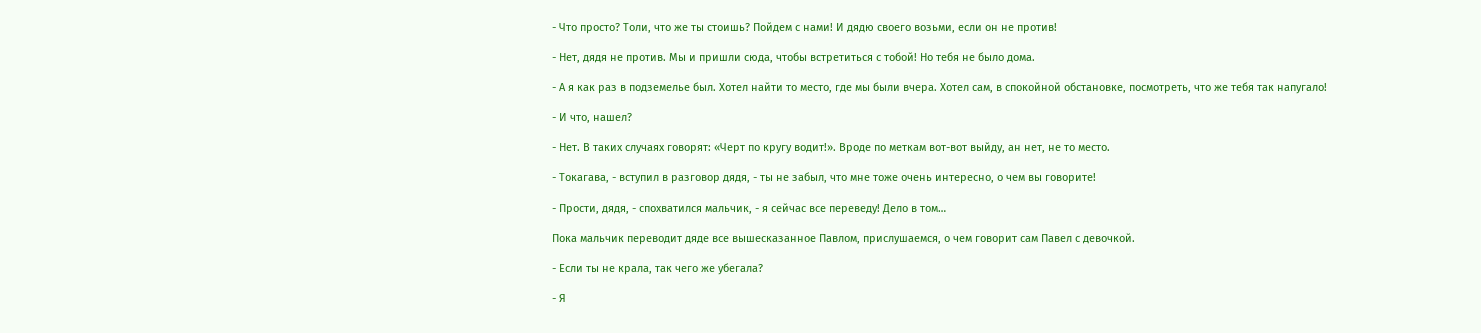- Что просто? Толи, что же ты стоишь? Пойдем с нами! И дядю своего возьми, если он не против!

- Нет, дядя не против. Мы и пришли сюда, чтобы встретиться с тобой! Но тебя не было дома.

- А я как раз в подземелье был. Хотел найти то место, где мы были вчера. Хотел сам, в спокойной обстановке, посмотреть, что же тебя так напугало!

- И что, нашел?

- Нет. В таких случаях говорят: «Черт по кругу водит!». Вроде по меткам вот-вот выйду, ан нет, не то место.

- Токагава, - вступил в разговор дядя, - ты не забыл, что мне тоже очень интересно, о чем вы говорите!

- Прости, дядя, - спохватился мальчик, - я сейчас все переведу! Дело в том…

Пока мальчик переводит дяде все вышесказанное Павлом, прислушаемся, о чем говорит сам Павел с девочкой.

- Если ты не крала, так чего же убегала?

- Я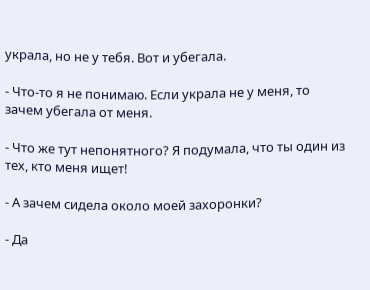украла, но не у тебя. Вот и убегала.

- Что-то я не понимаю. Если украла не у меня, то зачем убегала от меня.

- Что же тут непонятного? Я подумала, что ты один из тех, кто меня ищет!

- А зачем сидела около моей захоронки?

- Да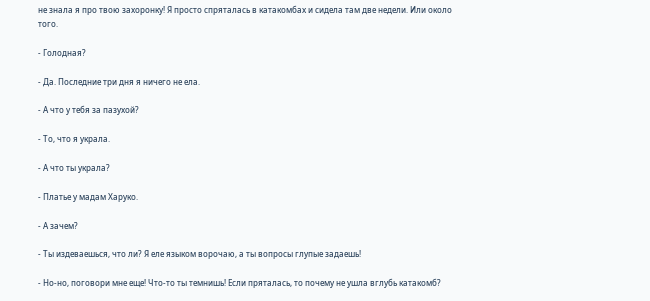не знала я про твою захоронку! Я просто спряталась в катакомбах и сидела там две недели. Или около того.

- Голодная?

- Да. Последние три дня я ничего не ела.

- А что у тебя за пазухой?

- То, что я украла.

- А что ты украла?

- Платье у мадам Харуко.

- А зачем?

- Ты издеваешься, что ли? Я еле языком ворочаю, а ты вопросы глупые задаешь!

- Но-но, поговори мне еще! Что-то ты темнишь! Если пряталась, то почему не ушла вглубь катакомб?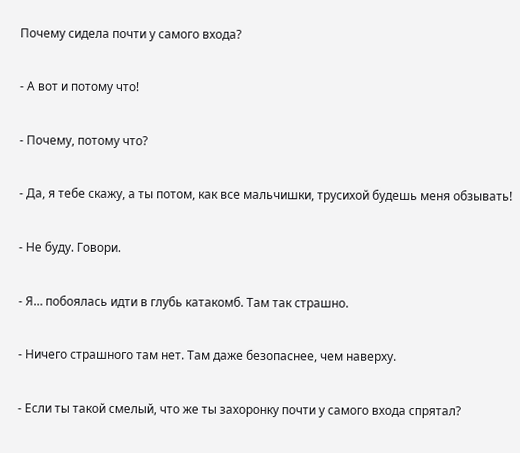Почему сидела почти у самого входа?

- А вот и потому что!

- Почему, потому что?

- Да, я тебе скажу, а ты потом, как все мальчишки, трусихой будешь меня обзывать!

- Не буду. Говори.

- Я… побоялась идти в глубь катакомб. Там так страшно.

- Ничего страшного там нет. Там даже безопаснее, чем наверху.

- Если ты такой смелый, что же ты захоронку почти у самого входа спрятал?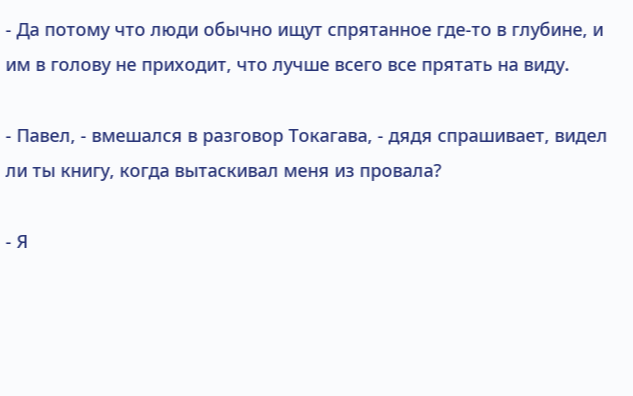- Да потому что люди обычно ищут спрятанное где-то в глубине, и им в голову не приходит, что лучше всего все прятать на виду.

- Павел, - вмешался в разговор Токагава, - дядя спрашивает, видел ли ты книгу, когда вытаскивал меня из провала?

- Я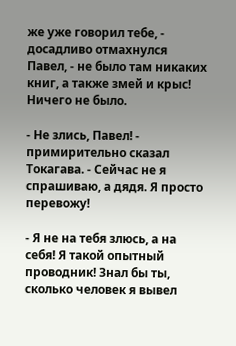же уже говорил тебе, - досадливо отмахнулся Павел, - не было там никаких книг, а также змей и крыс! Ничего не было.

- Не злись, Павел! - примирительно сказал Токагава. - Сейчас не я спрашиваю, а дядя. Я просто перевожу!

- Я не на тебя злюсь, а на себя! Я такой опытный проводник! Знал бы ты, сколько человек я вывел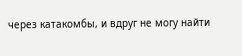через катакомбы, и вдруг не могу найти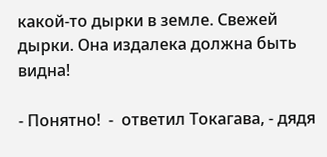какой-то дырки в земле. Свежей дырки. Она издалека должна быть видна!

- Понятно!  -  ответил Токагава, - дядя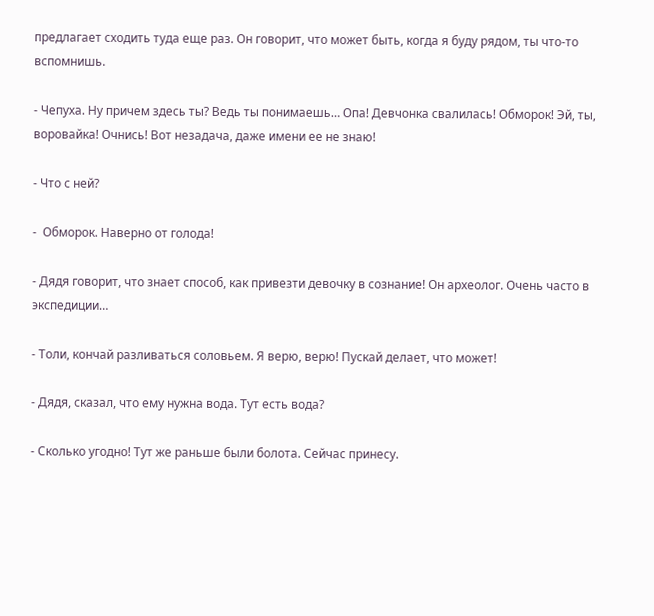предлагает сходить туда еще раз. Он говорит, что может быть, когда я буду рядом, ты что-то вспомнишь.

- Чепуха. Ну причем здесь ты? Ведь ты понимаешь… Опа! Девчонка свалилась! Обморок! Эй, ты, воровайка! Очнись! Вот незадача, даже имени ее не знаю!

- Что с ней?

-  Обморок. Наверно от голода!

- Дядя говорит, что знает способ, как привезти девочку в сознание! Он археолог. Очень часто в экспедиции…

- Толи, кончай разливаться соловьем. Я верю, верю! Пускай делает, что может!

- Дядя, сказал, что ему нужна вода. Тут есть вода?

- Сколько угодно! Тут же раньше были болота. Сейчас принесу.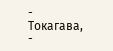- Токагава, -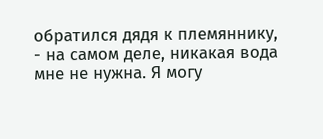обратился дядя к племяннику, - на самом деле, никакая вода мне не нужна. Я могу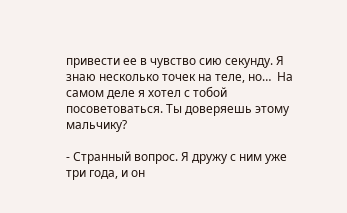привести ее в чувство сию секунду. Я знаю несколько точек на теле, но…  На самом деле я хотел с тобой посоветоваться. Ты доверяешь этому мальчику?

- Странный вопрос. Я дружу с ним уже три года, и он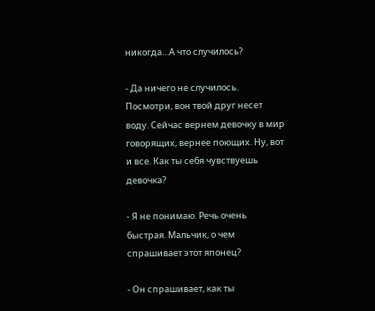никогда…А что случилось?

- Да ничего не случилось. Посмотри, вон твой друг несет воду. Сейчас вернем девочку в мир говорящих, вернее поющих. Ну, вот и все. Как ты себя чувствуешь девочка?

- Я не понимаю. Речь очень быстрая. Мальчик, о чем спрашивает этот японец?

- Он спрашивает, как ты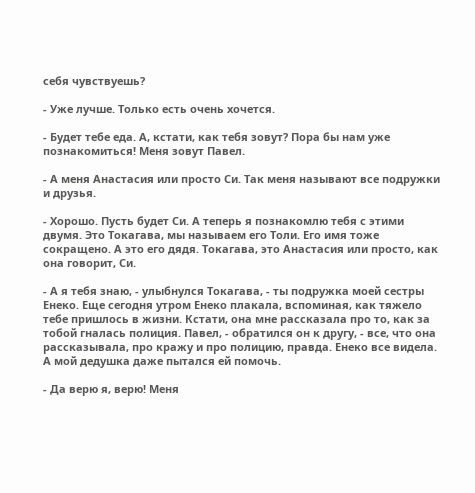себя чувствуешь?

- Уже лучше. Только есть очень хочется.

- Будет тебе еда. А, кстати, как тебя зовут? Пора бы нам уже познакомиться! Меня зовут Павел.

- А меня Анастасия или просто Си. Так меня называют все подружки и друзья.

- Хорошо. Пусть будет Си. А теперь я познакомлю тебя с этими двумя. Это Токагава, мы называем его Толи. Его имя тоже сокращено. А это его дядя. Токагава, это Анастасия или просто, как она говорит, Си.

- А я тебя знаю, - улыбнулся Токагава, - ты подружка моей сестры Енеко. Еще сегодня утром Енеко плакала, вспоминая, как тяжело тебе пришлось в жизни. Кстати, она мне рассказала про то, как за тобой гналась полиция. Павел, - обратился он к другу, - все, что она рассказывала, про кражу и про полицию, правда. Енеко все видела. А мой дедушка даже пытался ей помочь.

- Да верю я, верю! Меня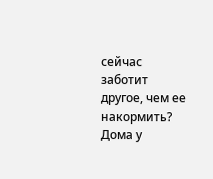сейчас заботит другое, чем ее накормить? Дома у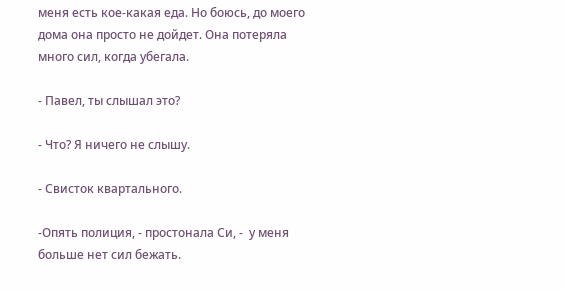меня есть кое-какая еда. Но боюсь, до моего дома она просто не дойдет. Она потеряла много сил, когда убегала.

- Павел, ты слышал это?

- Что? Я ничего не слышу.

- Свисток квартального.

-Опять полиция, - простонала Си, -  у меня больше нет сил бежать.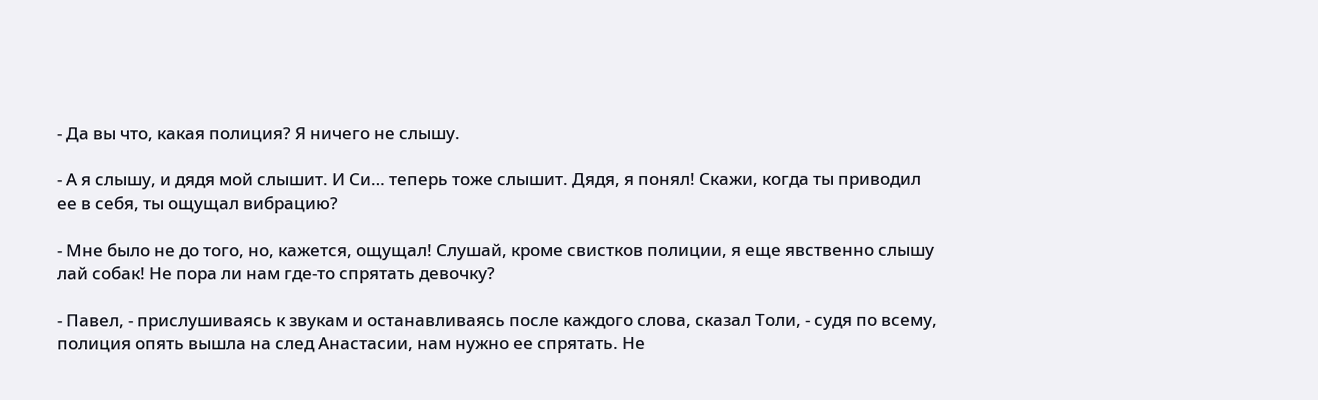- Да вы что, какая полиция? Я ничего не слышу.

- А я слышу, и дядя мой слышит. И Си… теперь тоже слышит. Дядя, я понял! Скажи, когда ты приводил ее в себя, ты ощущал вибрацию?

- Мне было не до того, но, кажется, ощущал! Слушай, кроме свистков полиции, я еще явственно слышу лай собак! Не пора ли нам где-то спрятать девочку?

- Павел, - прислушиваясь к звукам и останавливаясь после каждого слова, сказал Толи, - судя по всему, полиция опять вышла на след Анастасии, нам нужно ее спрятать. Не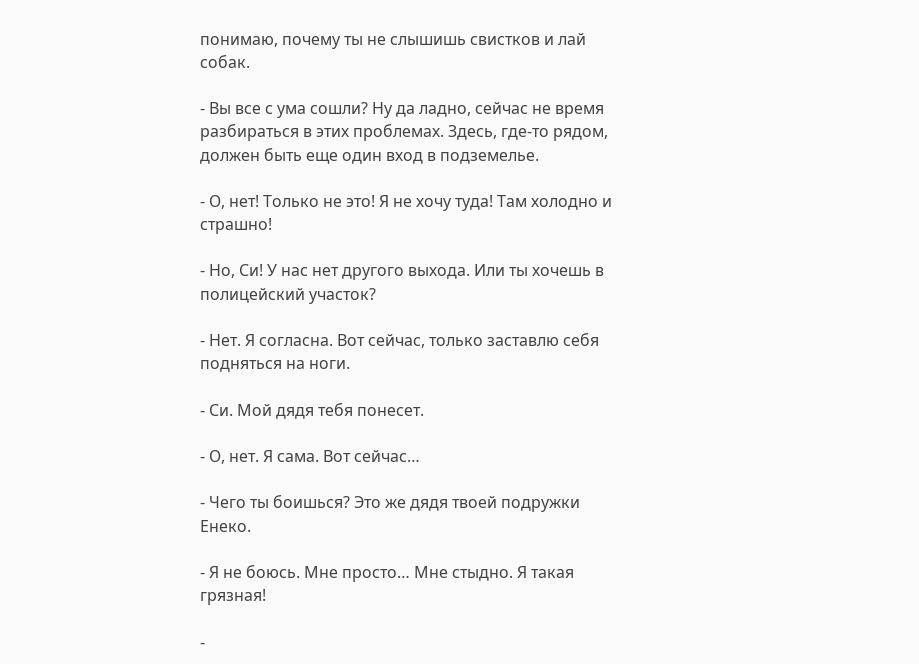понимаю, почему ты не слышишь свистков и лай собак.

- Вы все с ума сошли? Ну да ладно, сейчас не время разбираться в этих проблемах. Здесь, где-то рядом, должен быть еще один вход в подземелье.

- О, нет! Только не это! Я не хочу туда! Там холодно и страшно!

- Но, Си! У нас нет другого выхода. Или ты хочешь в полицейский участок?

- Нет. Я согласна. Вот сейчас, только заставлю себя подняться на ноги.

- Си. Мой дядя тебя понесет.

- О, нет. Я сама. Вот сейчас…

- Чего ты боишься? Это же дядя твоей подружки Енеко.

- Я не боюсь. Мне просто… Мне стыдно. Я такая грязная!

-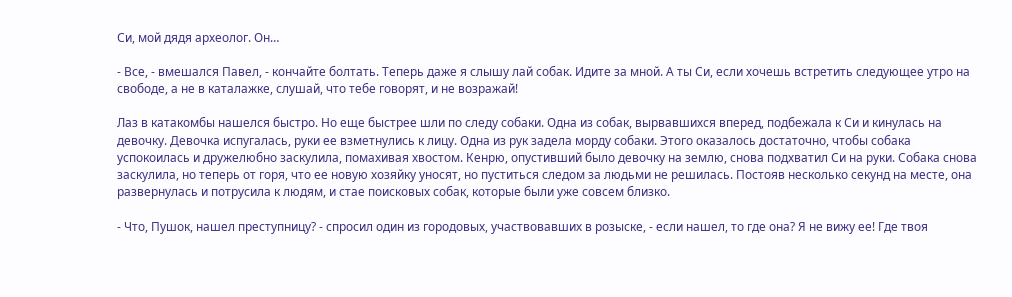Си, мой дядя археолог. Он…

- Все, - вмешался Павел, - кончайте болтать. Теперь даже я слышу лай собак. Идите за мной. А ты Си, если хочешь встретить следующее утро на свободе, а не в каталажке, слушай, что тебе говорят, и не возражай!

Лаз в катакомбы нашелся быстро. Но еще быстрее шли по следу собаки. Одна из собак, вырвавшихся вперед, подбежала к Си и кинулась на девочку. Девочка испугалась, руки ее взметнулись к лицу. Одна из рук задела морду собаки. Этого оказалось достаточно, чтобы собака успокоилась и дружелюбно заскулила, помахивая хвостом. Кенрю, опустивший было девочку на землю, снова подхватил Си на руки. Собака снова заскулила, но теперь от горя, что ее новую хозяйку уносят, но пуститься следом за людьми не решилась. Постояв несколько секунд на месте, она развернулась и потрусила к людям, и стае поисковых собак, которые были уже совсем близко.

- Что, Пушок, нашел преступницу? - спросил один из городовых, участвовавших в розыске, - если нашел, то где она? Я не вижу ее! Где твоя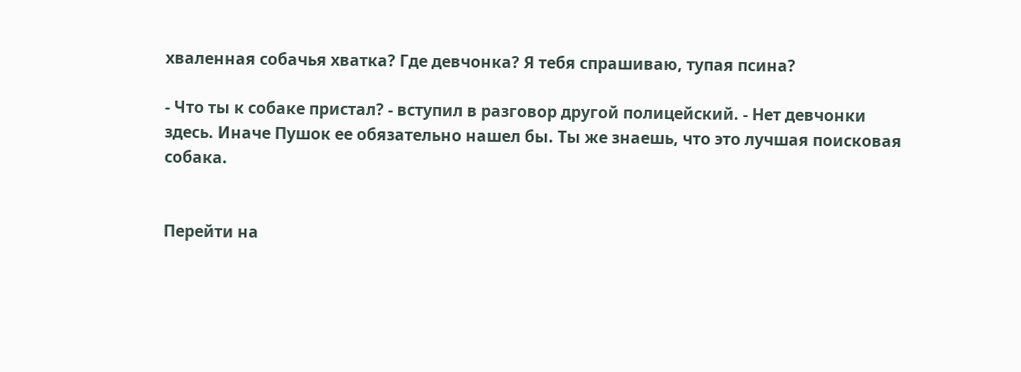хваленная собачья хватка? Где девчонка? Я тебя спрашиваю, тупая псина?

- Что ты к собаке пристал? - вступил в разговор другой полицейский. - Нет девчонки здесь. Иначе Пушок ее обязательно нашел бы. Ты же знаешь, что это лучшая поисковая собака.


Перейти на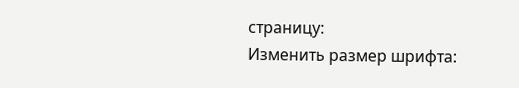страницу:
Изменить размер шрифта: